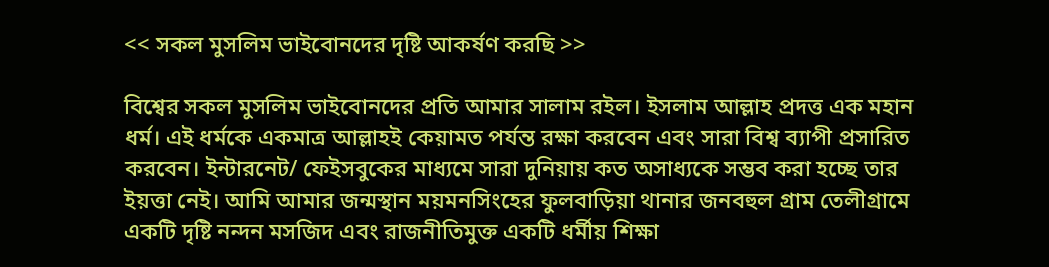<< সকল মুসলিম ভাইবোনদের দৃষ্টি আকর্ষণ করছি >>

বিশ্বের সকল মুসলিম ভাইবোনদের প্রতি আমার সালাম রইল। ইসলাম আল্লাহ প্রদত্ত এক মহান ধর্ম। এই ধর্মকে একমাত্র আল্লাহই কেয়ামত পর্যন্ত রক্ষা করবেন এবং সারা বিশ্ব ব্যাপী প্রসারিত করবেন। ইন্টারনেট/ ফেইসবুকের মাধ্যমে সারা দুনিয়ায় কত অসাধ্যকে সম্ভব করা হচ্ছে তার ইয়ত্তা নেই। আমি আমার জন্মস্থান ময়মনসিংহের ফুলবাড়িয়া থানার জনবহুল গ্রাম তেলীগ্রামে একটি দৃষ্টি নন্দন মসজিদ এবং রাজনীতিমুক্ত একটি ধর্মীয় শিক্ষা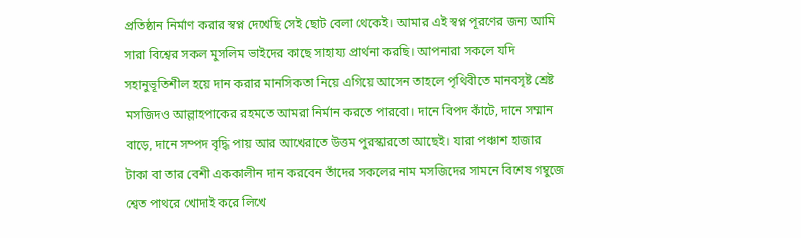প্রতিষ্ঠান নির্মাণ করার স্বপ্ন দেখেছি সেই ছোট বেলা থেকেই। আমার এই স্বপ্ন পূরণের জন্য আমি সারা বিশ্বের সকল মুসলিম ভাইদের কাছে সাহায্য প্রার্থনা করছি। আপনারা সকলে যদি সহানুভূতিশীল হয়ে দান করার মানসিকতা নিয়ে এগিয়ে আসেন তাহলে পৃথিবীতে মানবসৃষ্ট শ্রেষ্ট মসজিদও আল্লাহপাকের রহমতে আমরা নির্মান করতে পারবো। দানে বিপদ কাঁটে, দানে সম্মান বাড়ে, দানে সম্পদ বৃদ্ধি পায় আর আখেরাতে উত্তম পুরস্কারতো আছেই। যারা পঞ্চাশ হাজার টাকা বা তার বেশী এককালীন দান করবেন তাঁদের সকলের নাম মসজিদের সামনে বিশেষ গম্বুজে শ্বেত পাথরে খোদাই করে লিখে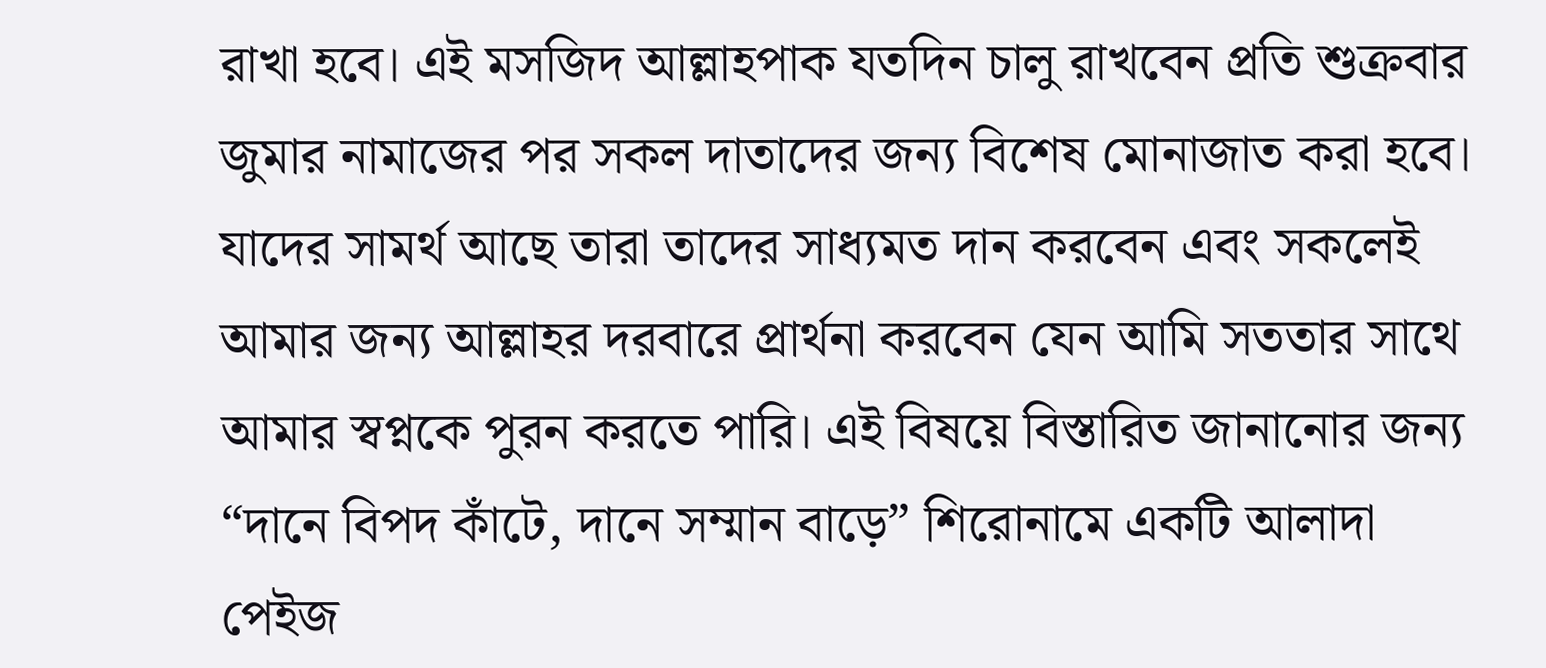রাখা হবে। এই মসজিদ আল্লাহপাক যতদিন চালু রাখবেন প্রতি শুক্রবার জুমার নামাজের পর সকল দাতাদের জন্য বিশেষ মোনাজাত করা হবে। যাদের সামর্থ আছে ত‍ারা তাদের সাধ্যমত দান করবেন এবং সকলেই আমার জন্য আল্লাহর দরবারে প্রার্থনা করবেন যেন আমি সততার সাথে আমার স্বপ্নকে পুরন করতে পারি। এই বিষয়ে বিস্তারিত জানানোর জন্য “দানে বিপদ কাঁটে, দানে সম্মান বাড়ে” শিরোনামে একটি আলাদা পেইজ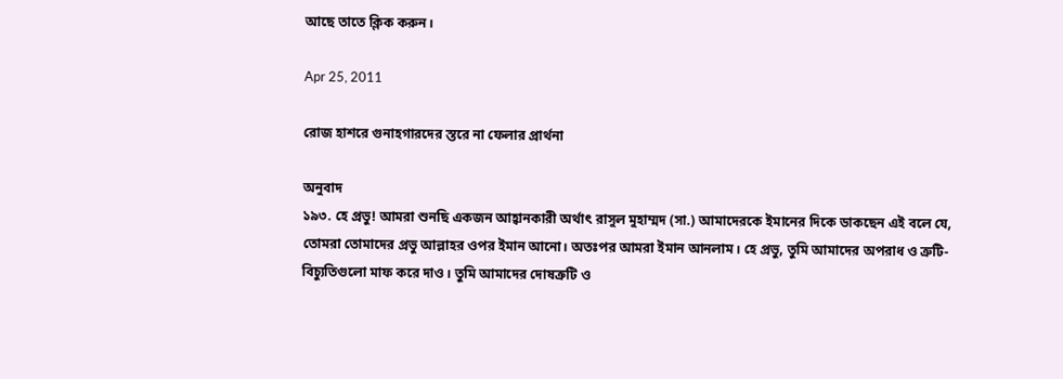আছে তাতে ক্লিক করুন।

Apr 25, 2011

রোজ হাশরে গুনাহগারদের স্তরে না ফেলার প্রার্থনা

অনুবাদ
১৯৩. হে প্রভু! আমরা শুনছি একজন আহ্বানকারী অর্থাৎ রাসুল মুহাম্মদ (সা.) আমাদেরকে ইমানের দিকে ডাকছেন এই বলে যে, তোমরা তোমাদের প্রভু আল্লাহর ওপর ইমান আনো। অতঃপর আমরা ইমান আনলাম। হে প্রভু, তুমি আমাদের অপরাধ ও ত্রুটি-বিচ্যুতিগুলো মাফ করে দাও। তুমি আমাদের দোষত্রুটি ও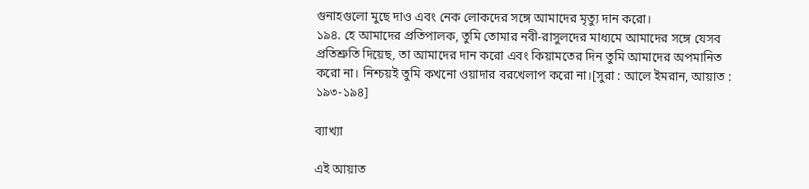গুনাহগুলো মুছে দাও এবং নেক লোকদের সঙ্গে আমাদের মৃত্যু দান করো।
১৯৪. হে আমাদের প্রতিপালক, তুমি তোমার নবী-রাসুলদের মাধ্যমে আমাদের সঙ্গে যেসব প্রতিশ্রুতি দিয়েছ, তা আমাদের দান করো এবং কিয়ামতের দিন তুমি আমাদের অপমানিত করো না। নিশ্চয়ই তুমি কখনো ওয়াদার বরখেলাপ করো না।[সুরা : আলে ইমরান, আয়াত : ১৯৩-১৯৪]

ব্যাখ্যা

এই আয়াত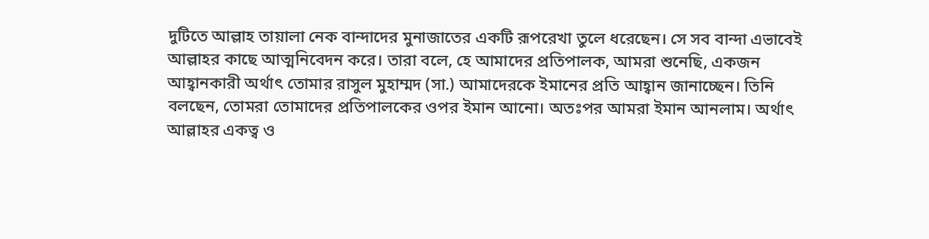দুটিতে আল্লাহ তায়ালা নেক বান্দাদের মুনাজাতের একটি রূপরেখা তুলে ধরেছেন। সে সব বান্দা এভাবেই আল্লাহর কাছে আত্মনিবেদন করে। তারা বলে, হে আমাদের প্রতিপালক, আমরা শুনেছি, একজন আহ্বানকারী অর্থাৎ তোমার রাসুল মুহাম্মদ (সা.) আমাদেরকে ইমানের প্রতি আহ্বান জানাচ্ছেন। তিনি বলছেন, তোমরা তোমাদের প্রতিপালকের ওপর ইমান আনো। অতঃপর আমরা ইমান আনলাম। অর্থাৎ আল্লাহর একত্ব ও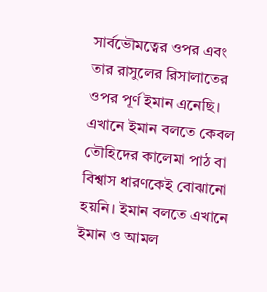সার্বভৌমত্বের ওপর এবং তার রাসুলের রিসালাতের ওপর পূর্ণ ইমান এনেছি। এখানে ইমান বলতে কেবল তৌহিদের কালেমা পাঠ বা বিশ্বাস ধারণকেই বোঝানো হয়নি। ইমান বলতে এখানে ইমান ও আমল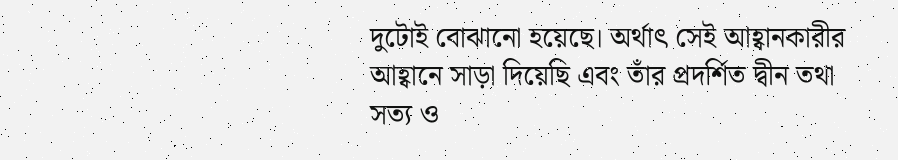দুটোই বোঝানো হয়েছে। অর্থাৎ সেই আহ্বানকারীর আহ্বানে সাড়া দিয়েছি এবং তাঁর প্রদর্শিত দ্বীন তথা সত্য ও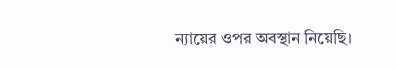ন্যায়ের ওপর অবস্থান নিয়েছি।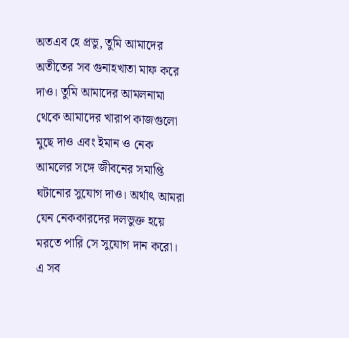অতএব হে প্রভু, তুমি আমাদের অতীতের সব গুনাহখাতা মাফ করে দাও। তুমি আমাদের আমলনামা থেকে আমাদের খারাপ কাজগুলো মুছে দাও এবং ইমান ও নেক আমলের সঙ্গে জীবনের সমাপ্তি ঘটানোর সুযোগ দাও। অর্থাৎ আমরা যেন নেককারদের দলভুক্ত হয়ে মরতে পারি সে সুযোগ দান করো। এ সব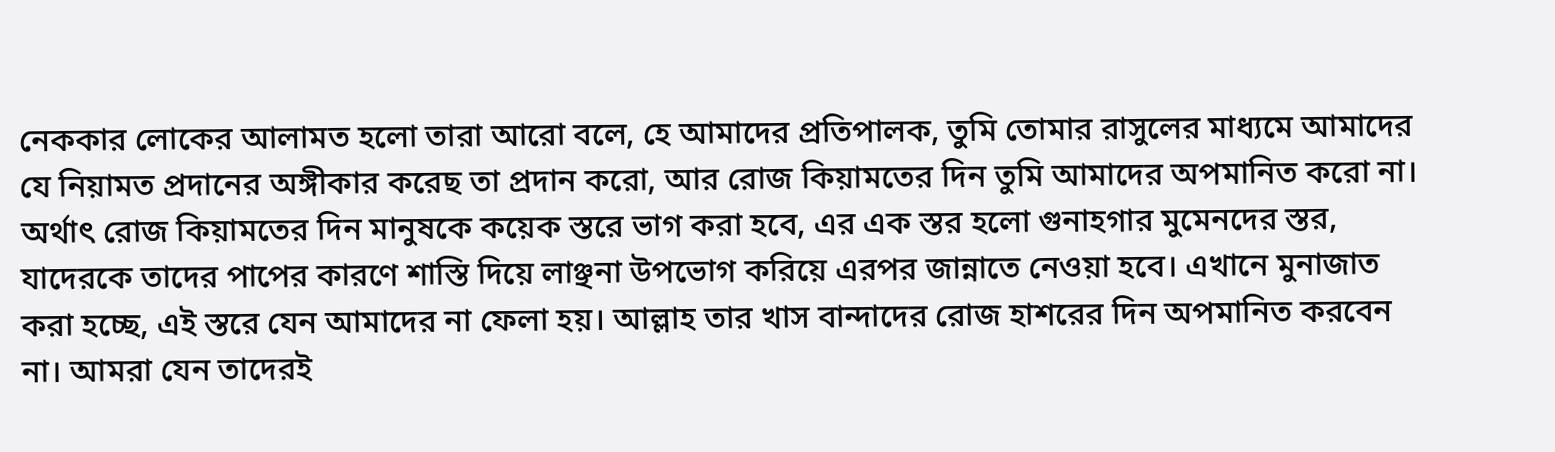নেককার লোকের আলামত হলো তারা আরো বলে, হে আমাদের প্রতিপালক, তুমি তোমার রাসুলের মাধ্যমে আমাদের যে নিয়ামত প্রদানের অঙ্গীকার করেছ তা প্রদান করো, আর রোজ কিয়ামতের দিন তুমি আমাদের অপমানিত করো না। অর্থাৎ রোজ কিয়ামতের দিন মানুষকে কয়েক স্তরে ভাগ করা হবে, এর এক স্তর হলো গুনাহগার মুমেনদের স্তর, যাদেরকে তাদের পাপের কারণে শাস্তি দিয়ে লাঞ্ছনা উপভোগ করিয়ে এরপর জান্নাতে নেওয়া হবে। এখানে মুনাজাত করা হচ্ছে, এই স্তরে যেন আমাদের না ফেলা হয়। আল্লাহ তার খাস বান্দাদের রোজ হাশরের দিন অপমানিত করবেন না। আমরা যেন তাদেরই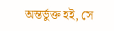অন্তর্ভুক্ত হই, সে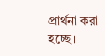প্রার্থনা করা হচ্ছে।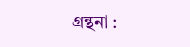গ্রন্থনা :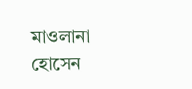মাওলানা হোসেন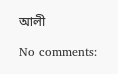আলী

No comments: